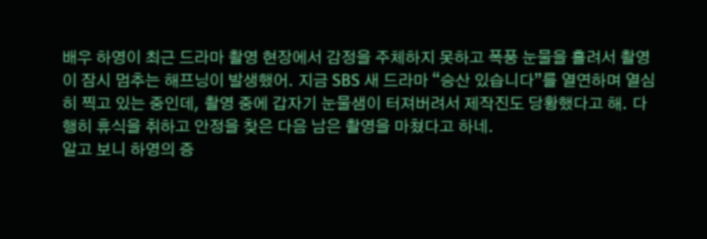배우 하영이 최근 드라마 촬영 현장에서 감정을 주체하지 못하고 폭풍 눈물을 흘려서 촬영이 잠시 멈추는 해프닝이 발생했어. 지금 SBS 새 드라마 “승산 있습니다”를 열연하며 열심히 찍고 있는 중인데, 촬영 중에 갑자기 눈물샘이 터져버려서 제작진도 당황했다고 해. 다행히 휴식을 취하고 안정을 찾은 다음 남은 촬영을 마쳤다고 하네.
알고 보니 하영의 증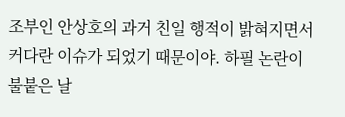조부인 안상호의 과거 친일 행적이 밝혀지면서 커다란 이슈가 되었기 때문이야. 하필 논란이 불붙은 날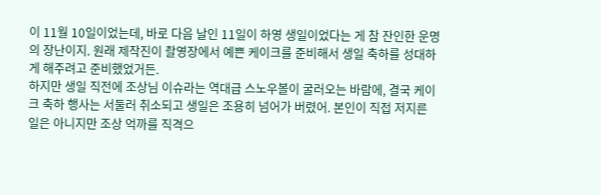이 11월 10일이었는데, 바로 다음 날인 11일이 하영 생일이었다는 게 참 잔인한 운명의 장난이지. 원래 제작진이 촬영장에서 예쁜 케이크를 준비해서 생일 축하를 성대하게 해주려고 준비했었거든.
하지만 생일 직전에 조상님 이슈라는 역대급 스노우볼이 굴러오는 바람에, 결국 케이크 축하 행사는 서둘러 취소되고 생일은 조용히 넘어가 버렸어. 본인이 직접 저지른 일은 아니지만 조상 억까를 직격으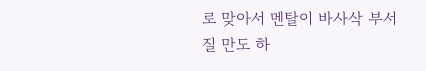로 맞아서 멘탈이 바사삭 부서질 만도 하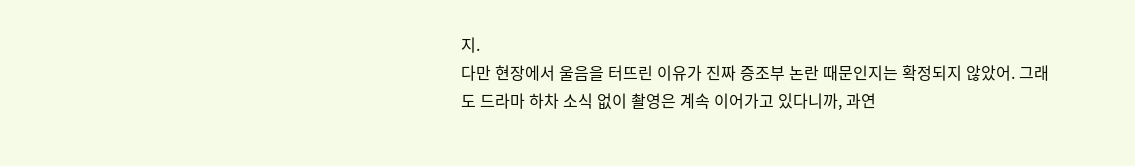지.
다만 현장에서 울음을 터뜨린 이유가 진짜 증조부 논란 때문인지는 확정되지 않았어. 그래도 드라마 하차 소식 없이 촬영은 계속 이어가고 있다니까, 과연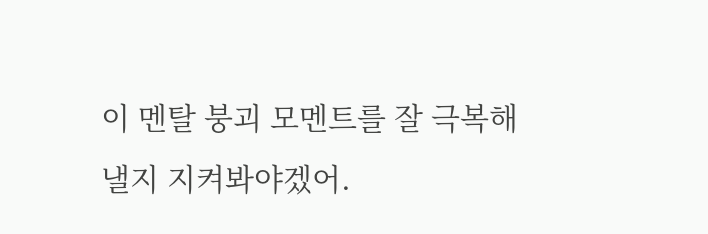이 멘탈 붕괴 모멘트를 잘 극복해낼지 지켜봐야겠어.